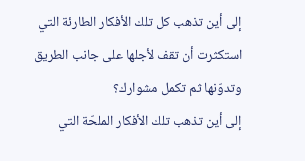إلى أين تذهب كل تلك الأفكار الطارئة التي استكثرت أن تقف لأجلها على جانب الطريق وتدوّنها ثم تكمل مشوارك؟
إلى أين تذهب تلك الأفكار الملحّة التي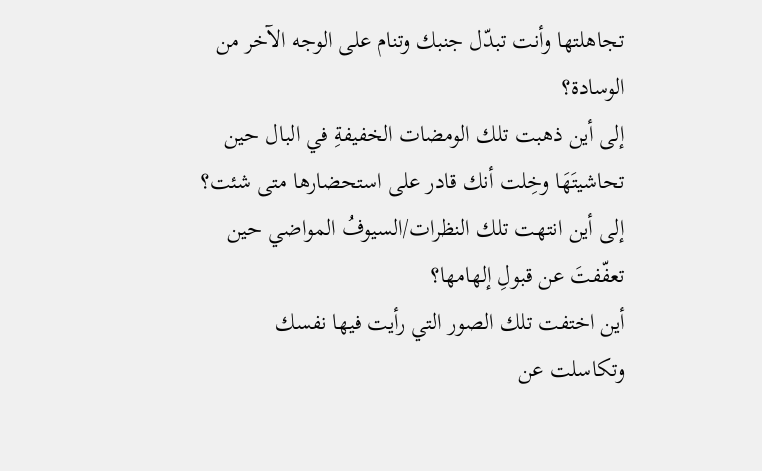تجاهلتها وأنت تبدّل جنبك وتنام على الوجه الآخر من الوسادة؟
إلى أين ذهبت تلك الومضات الخفيفةِ في البال حين تحاشيتَهَا وخِلت أنك قادر على استحضارها متى شئت؟
إلى أين انتهت تلك النظرات/السيوفُ المواضي حين تعفّفتَ عن قبولِ إلهامها؟
أين اختفت تلك الصور التي رأيت فيها نفسك وتكاسلت عن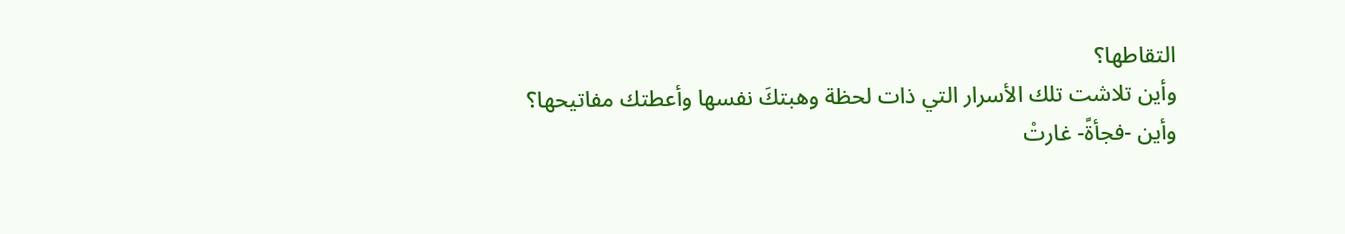التقاطها؟
وأين تلاشت تلك الأسرار التي ذات لحظة وهبتكَ نفسها وأعطتك مفاتيحها؟
وأين -فجأةً- غارتْ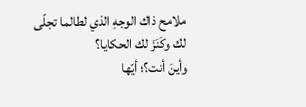ملامح ذاك الوجهِ الذي لطالما تجلّى لك وكَنَزَ لك الحكايا؟
وأينَ أنت؟؛ أيّها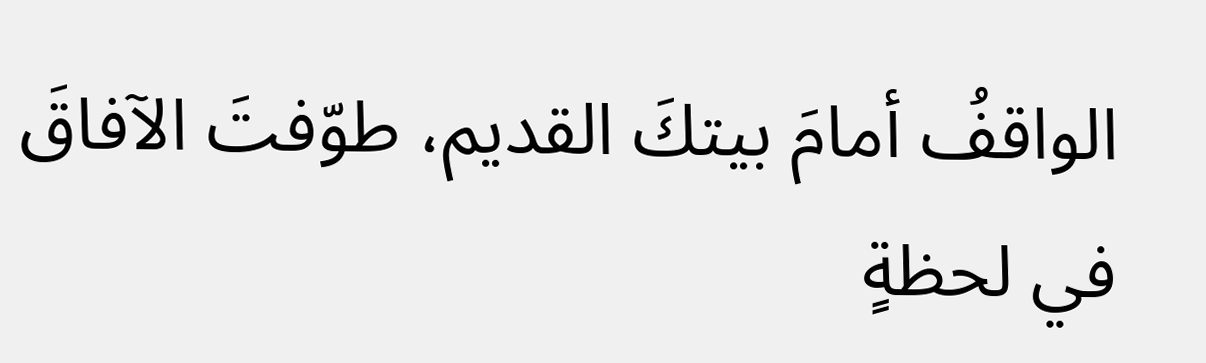الواقفُ أمامَ بيتكَ القديم، طوّفتَ الآفاقَ في لحظةٍ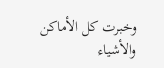وخبرت كل الأماكن والأشياء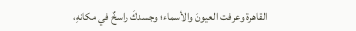القاهرة وعرفت العيونَ والأسماء؛ وجسدكَ راسخٌ في مكانهِ،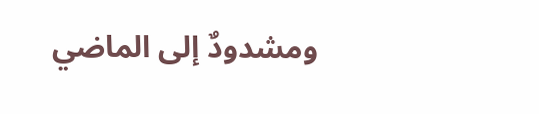ومشدودٌ إلى الماضي